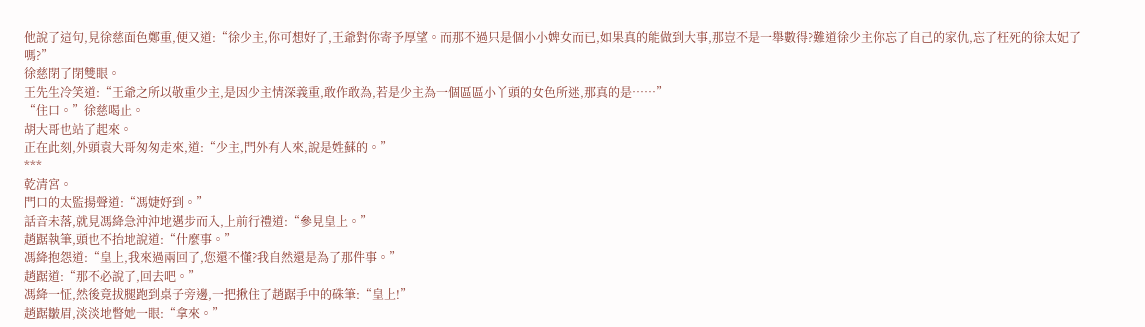他說了這句,見徐慈面色鄭重,便又道:“徐少主,你可想好了,王爺對你寄予厚望。而那不過只是個小小婢女而已,如果真的能做到大事,那豈不是一舉數得?難道徐少主你忘了自己的家仇,忘了枉死的徐太妃了嗎?”
徐慈閉了閉雙眼。
王先生冷笑道:“王爺之所以敬重少主,是因少主情深義重,敢作敢為,若是少主為一個區區小丫頭的女色所迷,那真的是……”
“住口。”徐慈喝止。
胡大哥也站了起來。
正在此刻,外頭袁大哥匆匆走來,道:“少主,門外有人來,說是姓蘇的。”
***
乾清宮。
門口的太監揚聲道:“馮婕妤到。”
話音未落,就見馮絳急沖沖地邁步而入,上前行禮道:“參見皇上。”
趙踞執筆,頭也不抬地說道:“什麼事。”
馮絳抱怨道:“皇上,我來過兩回了,您還不懂?我自然還是為了那件事。”
趙踞道:“那不必說了,回去吧。”
馮絳一怔,然後竟拔腿跑到桌子旁邊,一把揪住了趙踞手中的硃筆:“皇上!”
趙踞皺眉,淡淡地瞥她一眼:“拿來。”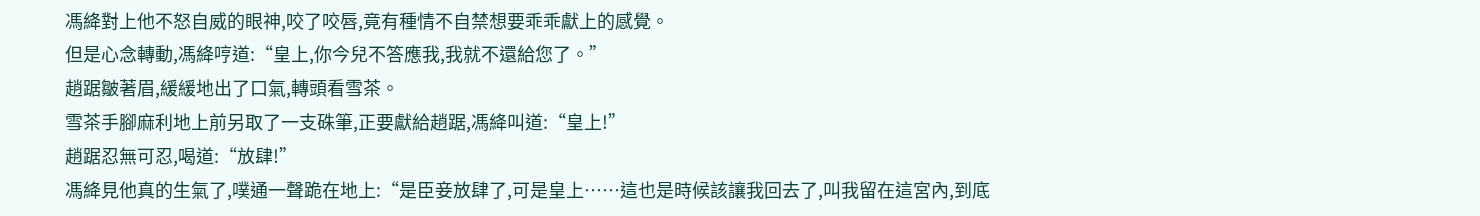馮絳對上他不怒自威的眼神,咬了咬唇,竟有種情不自禁想要乖乖獻上的感覺。
但是心念轉動,馮絳哼道:“皇上,你今兒不答應我,我就不還給您了。”
趙踞皺著眉,緩緩地出了口氣,轉頭看雪茶。
雪茶手腳麻利地上前另取了一支硃筆,正要獻給趙踞,馮絳叫道:“皇上!”
趙踞忍無可忍,喝道:“放肆!”
馮絳見他真的生氣了,噗通一聲跪在地上:“是臣妾放肆了,可是皇上……這也是時候該讓我回去了,叫我留在這宮內,到底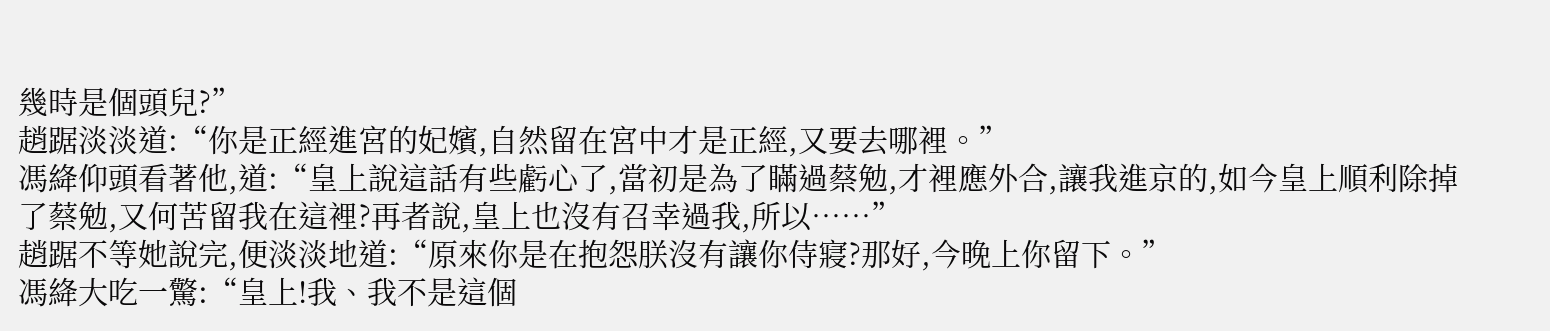幾時是個頭兒?”
趙踞淡淡道:“你是正經進宮的妃嬪,自然留在宮中才是正經,又要去哪裡。”
馮絳仰頭看著他,道:“皇上說這話有些虧心了,當初是為了瞞過蔡勉,才裡應外合,讓我進京的,如今皇上順利除掉了蔡勉,又何苦留我在這裡?再者說,皇上也沒有召幸過我,所以……”
趙踞不等她說完,便淡淡地道:“原來你是在抱怨朕沒有讓你侍寢?那好,今晚上你留下。”
馮絳大吃一驚:“皇上!我、我不是這個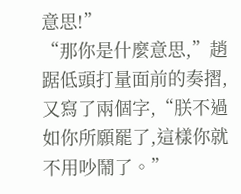意思!”
“那你是什麼意思,”趙踞低頭打量面前的奏摺,又寫了兩個字,“朕不過如你所願罷了,這樣你就不用吵鬧了。”